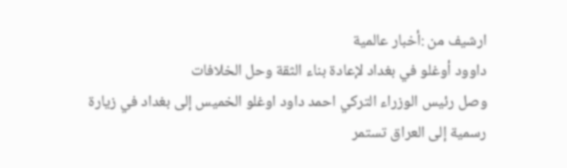ارشيف من :أخبار عالمية
داوود أوغلو في بغداد لإعادة بناء الثقة وحل الخلافات
وصل رئيس الوزراء التركي احمد داود اوغلو الخميس إلى بغداد في زيارة رسمية إلى العراق تستمر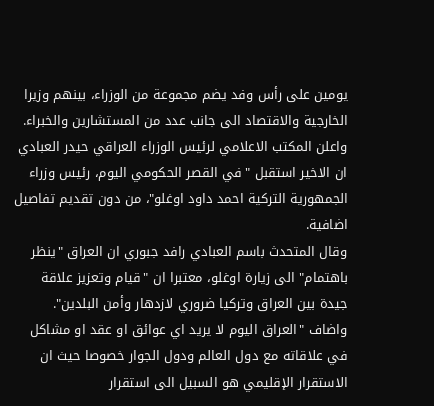يومين على رأس وفد يضم مجموعة من الوزراء، بينهم وزيرا الخارجية والاقتصاد الى جانب عدد من المستشارين والخبراء.
واعلن المكتب الاعلامي لرئيس الوزراء العراقي حيدر العبادي ان الاخير استقبل "في القصر الحكومي اليوم، رئيس وزراء الجمهورية التركية احمد داود اوغلو"، من دون تقديم تفاصيل اضافية.
وقال المتحدث باسم العبادي رافد جبوري ان العراق "ينظر باهتمام" الى زيارة اوغلو، معتبرا ان "قيام وتعزيز علاقة جيدة بين العراق وتركيا ضروري لازدهار وأمن البلدين".
واضاف "العراق اليوم لا يريد اي عوائق او عقد او مشاكل في علاقاته مع دول العالم ودول الجوار خصوصا حيث ان الاستقرار الإقليمي هو السبيل الى استقرار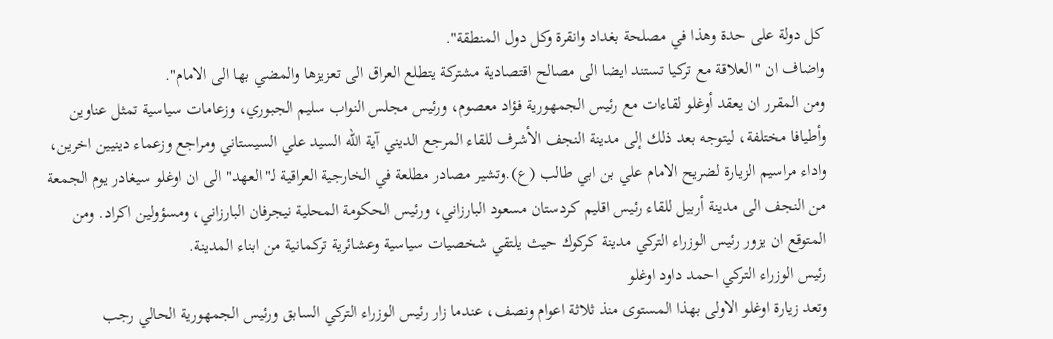كل دولة على حدة وهذا في مصلحة بغداد وانقرة وكل دول المنطقة".
واضاف ان "العلاقة مع تركيا تستند ايضا الى مصالح اقتصادية مشتركة يتطلع العراق الى تعزيزها والمضي بها الى الامام".
ومن المقرر ان يعقد أوغلو لقاءات مع رئيس الجمهورية فؤاد معصوم، ورئيس مجلس النواب سليم الجبوري، وزعامات سياسية تمثل عناوين وأطيافا مختلفة، ليتوجه بعد ذلك إلى مدينة النجف الأشرف للقاء المرجع الديني آية الله السيد علي السيستاني ومراجع وزعماء دينيين اخرين، واداء مراسيم الزيارة لضريح الامام علي بن ابي طالب (ع).وتشير مصادر مطلعة في الخارجية العراقية لـ"العهد" الى ان اوغلو سيغادر يوم الجمعة من النجف الى مدينة أربيل للقاء رئيس اقليم كردستان مسعود البارزاني، ورئيس الحكومة المحلية نيجرفان البارزاني، ومسؤولين اكراد. ومن المتوقع ان يزور رئيس الوزراء التركي مدينة كركوك حيث يلتقي شخصيات سياسية وعشائرية تركمانية من ابناء المدينة.
رئيس الوزراء التركي احمد داود اوغلو
وتعد زيارة اوغلو الاولى بهذا المستوى منذ ثلاثة اعوام ونصف، عندما زار رئيس الوزراء التركي السابق ورئيس الجمهورية الحالي رجب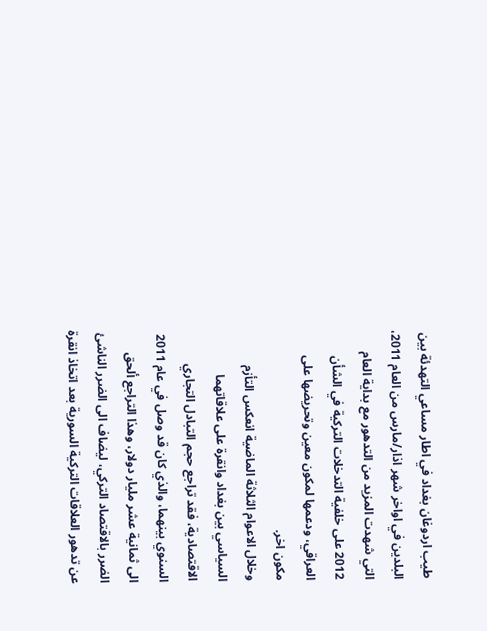طيب اردوغان بغداد في اطار مساعي التهدئة بين البلدين في اواخر شهر اذار/مارس من العام 2011، التي شهدت المزيد من التدهور مع بداية العام 2012 على خلفية التدخلات التركية في الشأن العراقي، ودعمها لمكون معين وتحريضها على مكون اخر.
وخلال الاعوام الثلاثة الماضية انعكس التأزم السياسي بين بغداد وانقرة على علاقاتهما الاقتصادية، فقد تراجع حجم التبادل التجاري السنوي بينهما، والذي كان قد وصل في عام 2011 الى ثمانية عشر مليار دولار، وهذا التراجع ألحق الضرر بالاقتصاد التركي، ليضاف الى الضرر الناشئ عن تدهور العلاقات التركية السورية بعد اتخاذ انقرة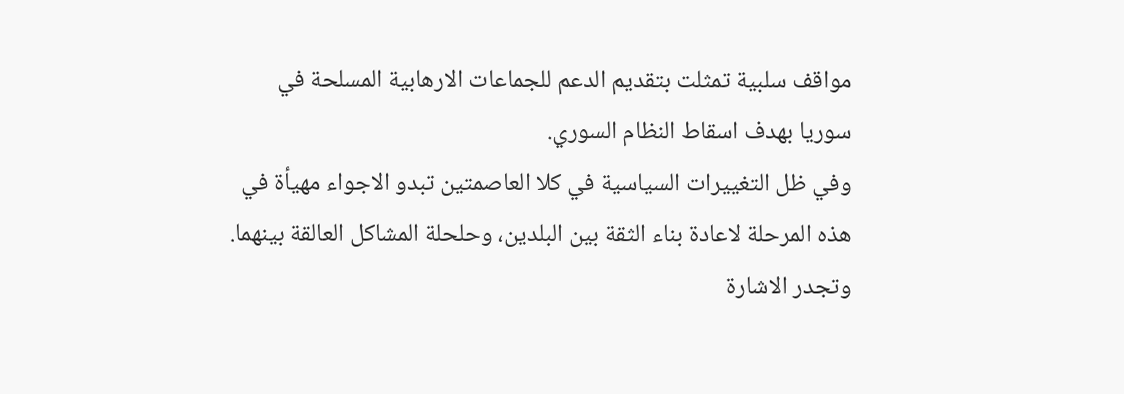مواقف سلبية تمثلت بتقديم الدعم للجماعات الارهابية المسلحة في سوريا بهدف اسقاط النظام السوري.
وفي ظل التغييرات السياسية في كلا العاصمتين تبدو الاجواء مهيأة في هذه المرحلة لاعادة بناء الثقة بين البلدين، وحلحلة المشاكل العالقة بينهما.
وتجدر الاشارة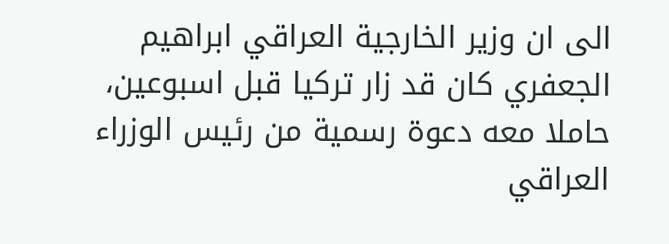الى ان وزير الخارجية العراقي ابراهيم الجعفري كان قد زار تركيا قبل اسبوعين، حاملا معه دعوة رسمية من رئيس الوزراء العراقي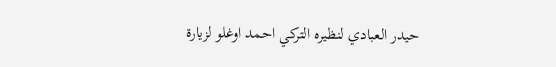حيدر العبادي لنظيره التركي احمد اوغلو لزيارة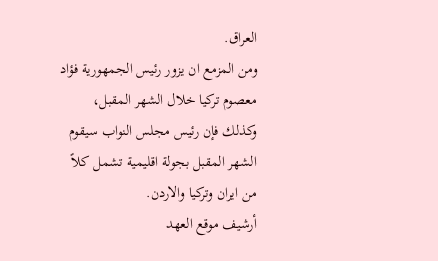العراق.
ومن المزمع ان يزور رئيس الجمهورية فؤاد معصوم تركيا خلال الشهر المقبل، وكذلك فإن رئيس مجلس النواب سيقوم الشهر المقبل بجولة اقليمية تشمل كلاً من ايران وتركيا والاردن.
أرشيف موقع العهد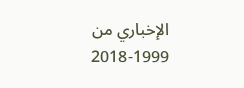الإخباري من 1999-2018